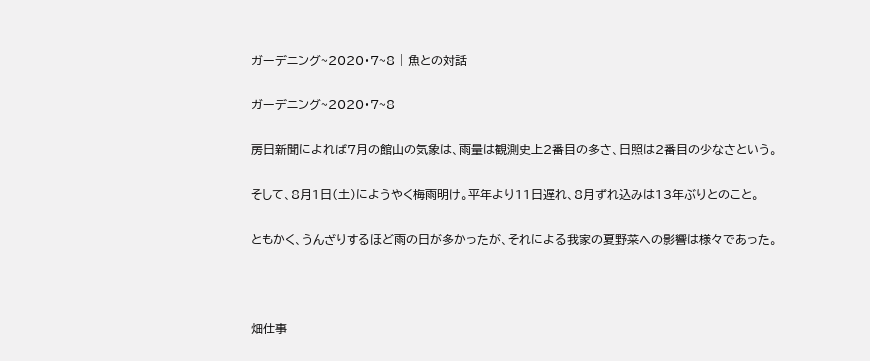ガーデニング~2020・7~8 | 魚との対話

ガーデニング~2020・7~8

房日新聞によれば7月の館山の気象は、雨量は観測史上2番目の多さ、日照は2番目の少なさという。

そして、8月1日(土)にようやく梅雨明け。平年より11日遅れ、8月ずれ込みは13年ぶりとのこと。

ともかく、うんざりするほど雨の日が多かったが、それによる我家の夏野菜への影響は様々であった。



畑仕事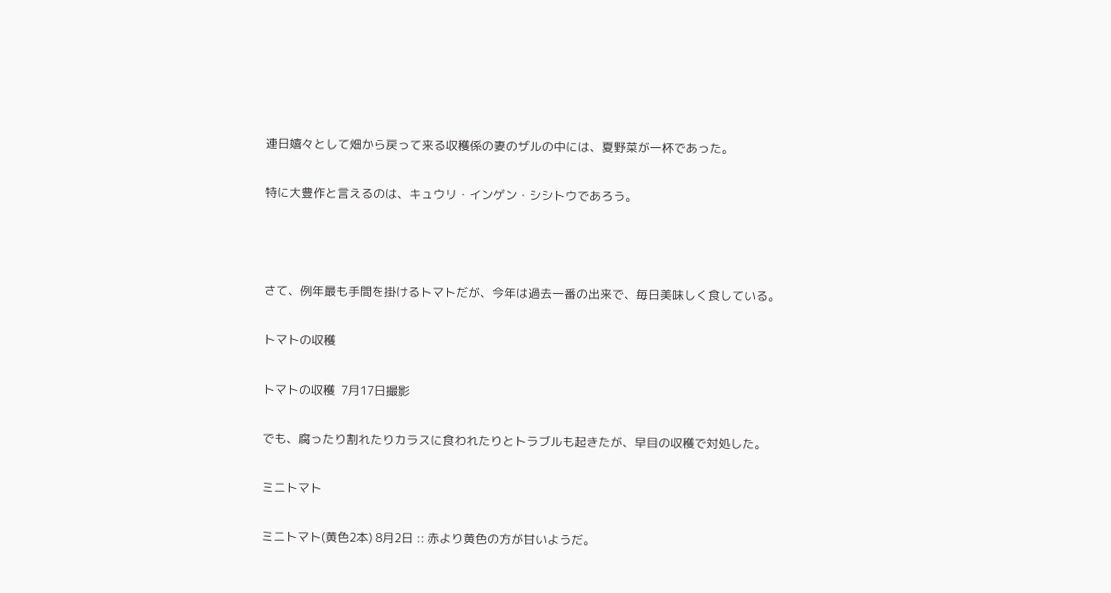連日嬉々として畑から戻って来る収穫係の妻のザルの中には、夏野菜が一杯であった。

特に大豊作と言えるのは、キュウリ・インゲン・シシトウであろう。



さて、例年最も手間を掛けるトマトだが、今年は過去一番の出来で、毎日美味しく食している。

トマトの収穫

トマトの収穫  7月17日撮影

でも、腐ったり割れたりカラスに食われたりとトラブルも起きたが、早目の収穫で対処した。

ミニトマト

ミニトマト(黄色2本) 8月2日 :: 赤より黄色の方が甘いようだ。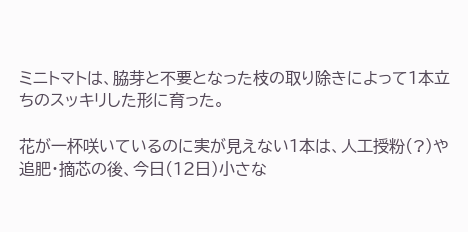ミニトマトは、脇芽と不要となった枝の取り除きによって1本立ちのスッキリした形に育った。

花が一杯咲いているのに実が見えない1本は、人工授粉(?)や追肥・摘芯の後、今日(12日)小さな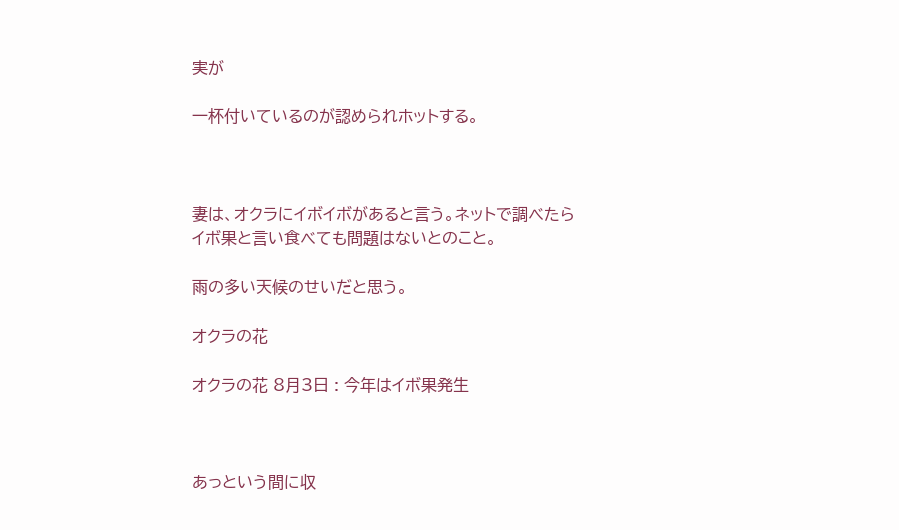実が

一杯付いているのが認められホットする。



妻は、オクラにイボイボがあると言う。ネットで調べたらイボ果と言い食べても問題はないとのこと。

雨の多い天候のせいだと思う。

オクラの花

オクラの花 8月3日 : 今年はイボ果発生



あっという間に収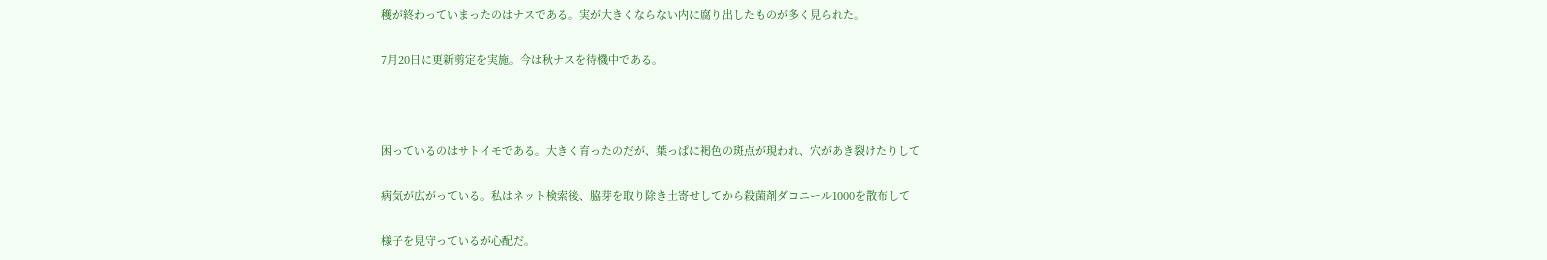穫が終わっていまったのはナスである。実が大きくならない内に腐り出したものが多く見られた。

7月20日に更新剪定を実施。今は秋ナスを待機中である。



困っているのはサトイモである。大きく育ったのだが、葉っぱに褐色の斑点が現われ、穴があき裂けたりして

病気が広がっている。私はネット検索後、脇芽を取り除き土寄せしてから殺菌剤ダコニール1000を散布して

様子を見守っているが心配だ。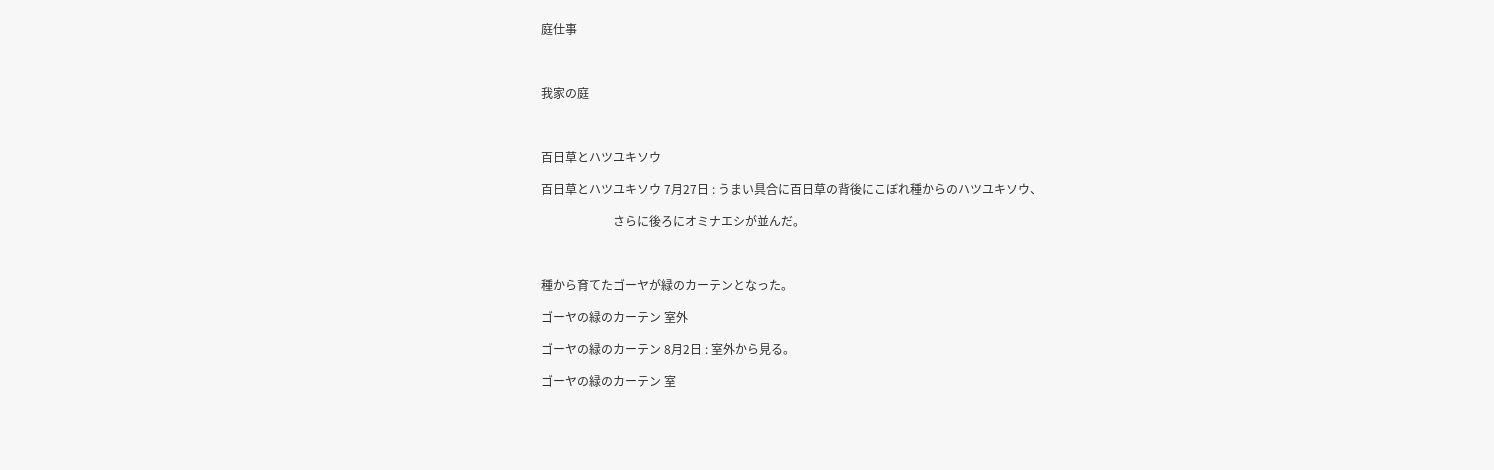庭仕事



我家の庭



百日草とハツユキソウ

百日草とハツユキソウ 7月27日 : うまい具合に百日草の背後にこぼれ種からのハツユキソウ、

                        さらに後ろにオミナエシが並んだ。



種から育てたゴーヤが緑のカーテンとなった。

ゴーヤの緑のカーテン 室外

ゴーヤの緑のカーテン 8月2日 : 室外から見る。

ゴーヤの緑のカーテン 室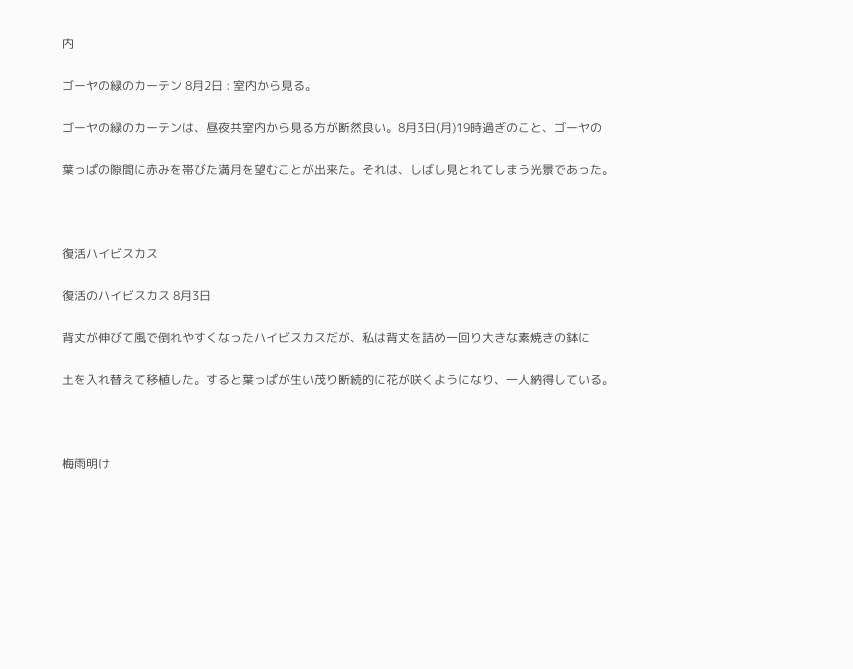内

ゴーヤの緑のカーテン 8月2日 : 室内から見る。

ゴーヤの緑のカーテンは、昼夜共室内から見る方が断然良い。8月3日(月)19時過ぎのこと、ゴーヤの

葉っぱの隙間に赤みを帯びた満月を望むことが出来た。それは、しばし見とれてしまう光景であった。



復活ハイビスカス

復活のハイビスカス 8月3日

背丈が伸びて風で倒れやすくなったハイビスカスだが、私は背丈を詰め一回り大きな素焼きの鉢に

土を入れ替えて移植した。すると葉っぱが生い茂り断続的に花が咲くようになり、一人納得している。



梅雨明け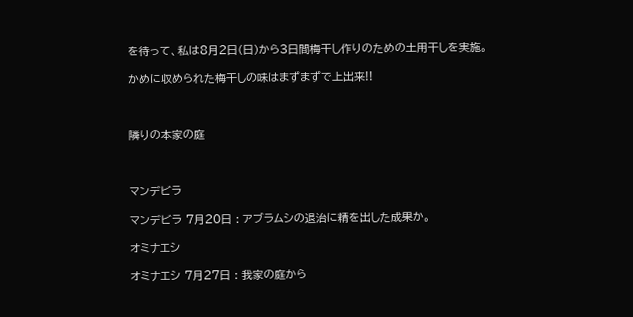を待って、私は8月2日(日)から3日間梅干し作りのための土用干しを実施。

かめに収められた梅干しの味はまずまずで上出来!!



隣りの本家の庭



マンデビラ

マンデビラ 7月20日 : アブラムシの退治に精を出した成果か。

オミナエシ

オミナエシ 7月27日 : 我家の庭から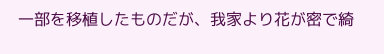一部を移植したものだが、我家より花が密で綺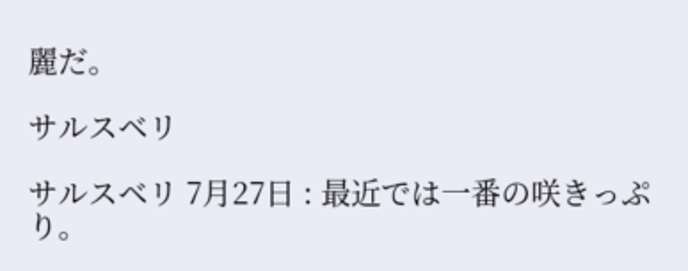麗だ。

サルスベリ

サルスベリ 7月27日 : 最近では一番の咲きっぷり。